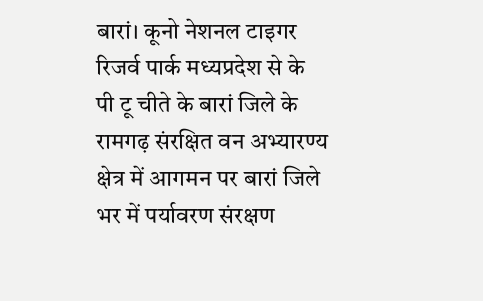बारां। कूनो नेशनल टाइगर रिजर्व पार्क मध्यप्रदेश से के पी टू चीते के बारां जिले के रामगढ़ संरक्षित वन अभ्यारण्य क्षेत्र में आगमन पर बारां जिले भर में पर्यावरण संरक्षण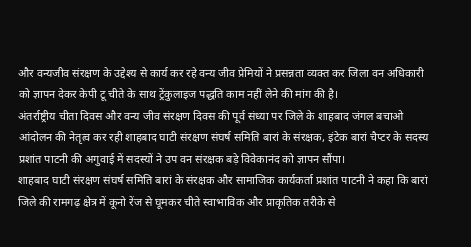और वन्यजीव संरक्षण के उद्देश्य से कार्य कर रहे वन्य जीव प्रेमियों ने प्रसन्नता व्यक्त कर जिला वन अधिकारी को ज्ञापन देकर केपी टू चीते के साथ ट्रेंकुलाइज पद्धति काम नहीं लेने की मांग की है।
अंतर्राष्ट्रीय चीता दिवस और वन्य जीव संरक्षण दिवस की पूर्व संध्या पर जिले के शाहबाद जंगल बचाओ आंदोलन की नेतृत्व कर रही शाहबाद घाटी संरक्षण संघर्ष समिति बारां के संरक्षक, इंटेक बारां चैप्टर के सदस्य प्रशांत पाटनी की अगुवाई में सदस्यों ने उप वन संरक्षक बड़े विवेकानंद को ज्ञापन सौंपा।
शाहबाद घाटी संरक्षण संघर्ष समिति बारां के संरक्षक और सामाजिक कार्यकर्ता प्रशांत पाटनी ने कहा कि बारां जिले की रामगढ़ क्षेत्र में कूनो रेंज से घूमकर चीते स्वाभाविक और प्राकृतिक तरीके से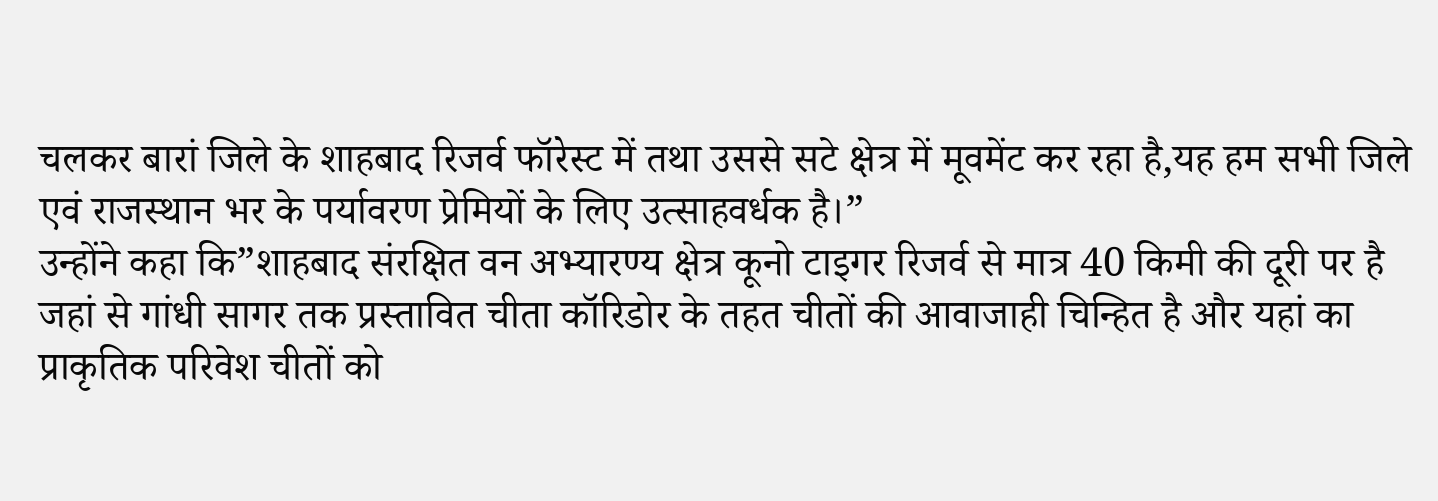चलकर बारां जिले के शाहबाद रिजर्व फॉरेस्ट में तथा उससे सटे क्षेत्र में मूवमेंट कर रहा है,यह हम सभी जिले एवं राजस्थान भर के पर्यावरण प्रेमियों के लिए उत्साहवर्धक है।”
उन्होंने कहा कि”शाहबाद संरक्षित वन अभ्यारण्य क्षेत्र कूनो टाइगर रिजर्व से मात्र 40 किमी की दूरी पर है जहां से गांधी सागर तक प्रस्तावित चीता कॉरिडोर के तहत चीतों की आवाजाही चिन्हित है और यहां का प्राकृतिक परिवेश चीतों को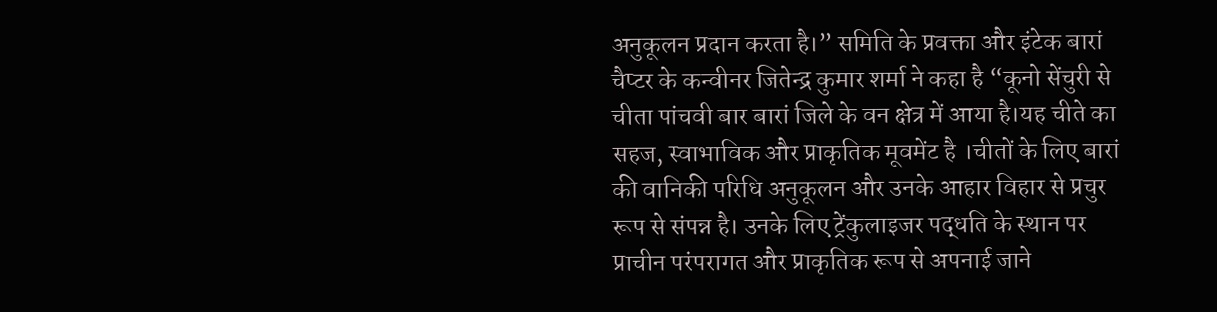अनुकूलन प्रदान करता है।” समिति के प्रवक्ता और इंटेक बारां चैप्टर के कन्वीनर जितेन्द्र कुमार शर्मा ने कहा है “कूनो सेंचुरी से चीता पांचवी बार बारां जिले के वन क्षेत्र में आया है।यह चीते का सहज, स्वाभाविक और प्राकृतिक मूवमेंट है ।चीतों के लिए बारां की वानिकी परिधि अनुकूलन और उनके आहार विहार से प्रचुर रूप से संपन्न है। उनके लिए ट्रेंकुलाइजर पद्धति के स्थान पर प्राचीन परंपरागत और प्राकृतिक रूप से अपनाई जाने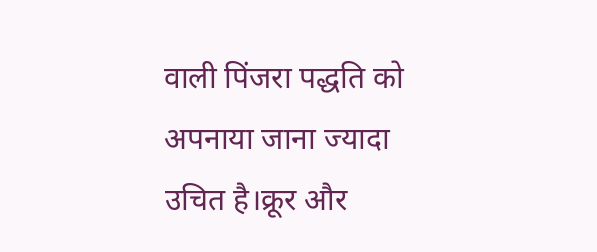वाली पिंजरा पद्धति को अपनाया जाना ज्यादा उचित है।क्रूर और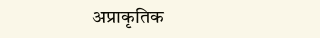अप्राकृतिक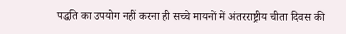पद्धति का उपयोग नहीं करना ही सच्चे मायनों में अंतरराष्ट्रीय चीता दिवस की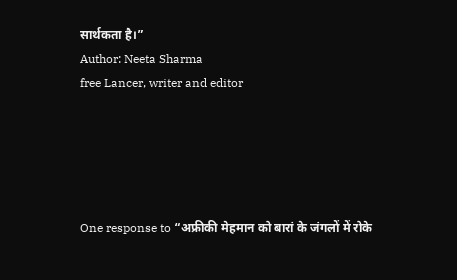सार्थकता है।”
Author: Neeta Sharma
free Lancer, writer and editor





One response to “अफ्रीकी मेहमान को बारां के जंगलों में रोके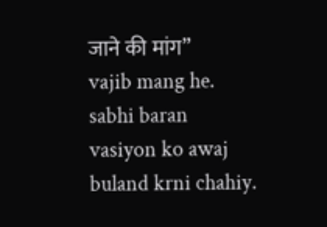जाने की मांग”
vajib mang he. sabhi baran vasiyon ko awaj buland krni chahiy.